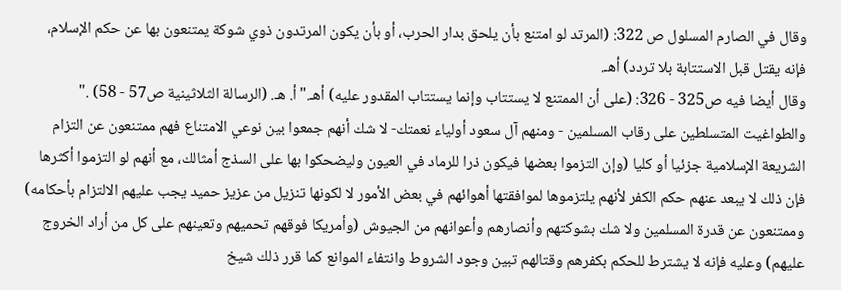وقال في الصارم المسلول ص 322: (المرتد لو امتنع بأن يلحق بدار الحرب، أو بأن يكون المرتدون ذوي شوكة يمتنعون بها عن حكم الإسلام، فإنه يقتل قبل الاستتابة بلا تردد) أهـ.
وقال أيضا فيه ص325 - 326: (على أن الممتنع لا يستتاب وإنما يستتاب المقدور عليه) أهـ."أ. هـ. (الرسالة الثلاثينية ص57 - 58) ."
والطواغيت المتسلطين على رقاب المسلمين - ومنهم آل سعود أولياء نعمتك- لا شك أنهم جمعوا بين نوعي الامتناع فهم ممتنعون عن التزام الشريعة الإسلامية جزئيا أو كليا (وإن التزموا بعضها فيكون ذرا للرماد في العيون وليضحكوا بها على السذج أمثالك، مع أنهم لو التزموا أكثرها فإن ذلك لا يبعد عنهم حكم الكفر لأنهم يلتزموها لموافقتها أهوائهم في بعض الأمور لا لكونها تنزيل من عزيز حميد يجب عليهم الالتزام بأحكامه) وممتنعون عن قدرة المسلمين ولا شك بشوكتهم وأنصارهم وأعوانهم من الجيوش (وأمريكا فوقهم تحميهم وتعينهم على كل من أراد الخروج عليهم) وعليه فإنه لا يشترط للحكم بكفرهم وقتالهم تبين وجود الشروط وانتفاء الموانع كما قرر ذلك شيخ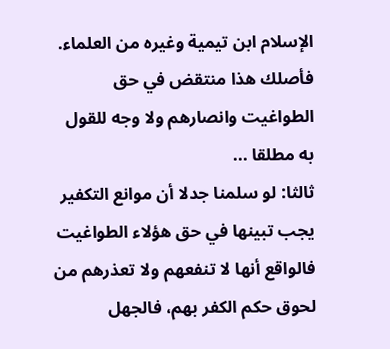الإسلام ابن تيمية وغيره من العلماء.
فأصلك هذا منتقض في حق الطواغيت وانصارهم ولا وجه للقول به مطلقا ...
ثالثا: لو سلمنا جدلا أن موانع التكفير يجب تبينها في حق هؤلاء الطواغيت فالواقع أنها لا تنفعهم ولا تعذرهم من لحوق حكم الكفر بهم، فالجهل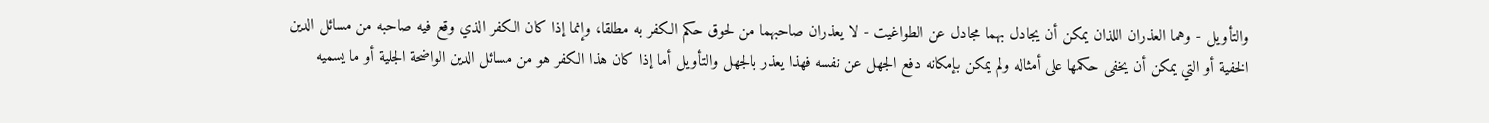والتأويل - وهما العذران اللذان يمكن أن يجادل بهما مجادل عن الطواغيت - لا يعذران صاحبهما من لحوق حكم الكفر به مطلقا، وإنما إذا كان الكفر الذي وقع فيه صاحبه من مسائل الدين الخفية أو التي يمكن أن يخفى حكمها على أمثاله ولم يمكن بإمكانه دفع الجهل عن نفسه فهذا يعذر بالجهل والتأويل أما إذا كان هذا الكفر هو من مسائل الدين الواضحة الجلية أو ما يسميه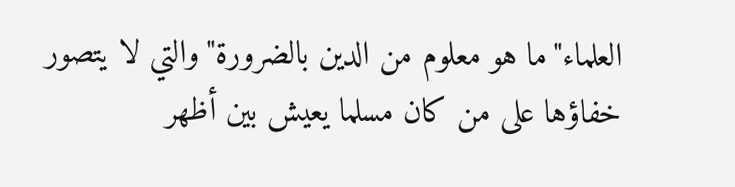العلماء"ما هو معلوم من الدين بالضرورة"والتي لا يتصور خفاؤها على من كان مسلما يعيش بين أظهر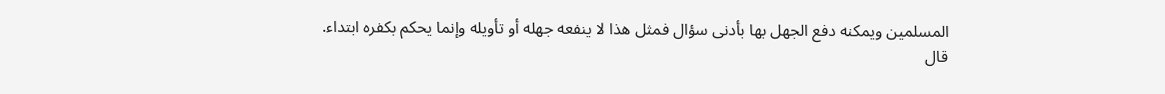المسلمين ويمكنه دفع الجهل بها بأدنى سؤال فمثل هذا لا ينفعه جهله أو تأويله وإنما يحكم بكفره ابتداء.
قال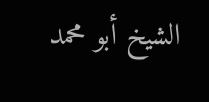الشيخ أبو محمد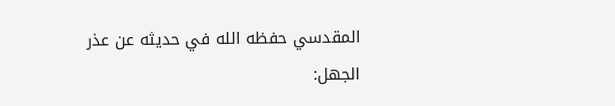المقدسي حفظه الله في حديثه عن عذر الجهل: